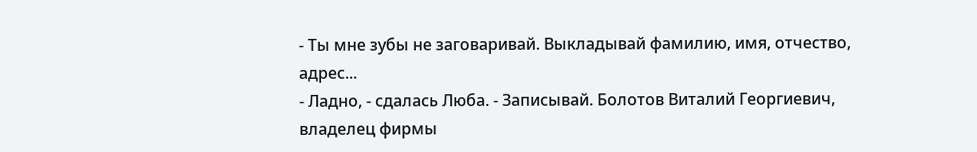- Ты мне зубы не заговаривай. Выкладывай фамилию, имя, отчество, адрес...
- Ладно, - сдалась Люба. - Записывай. Болотов Виталий Георгиевич, владелец фирмы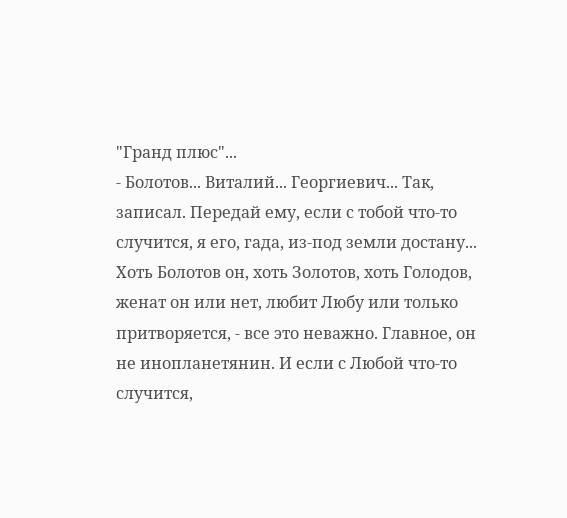"Гранд плюс"...
- Болотов... Виталий... Георгиевич... Так, записал. Передай ему, если с тобой что-то случится, я его, гада, из-под земли достану...
Хоть Болотов он, хоть Золотов, хоть Голодов, женат он или нет, любит Любу или только притворяется, - все это неважно. Главное, он не инопланетянин. И если с Любой что-то случится,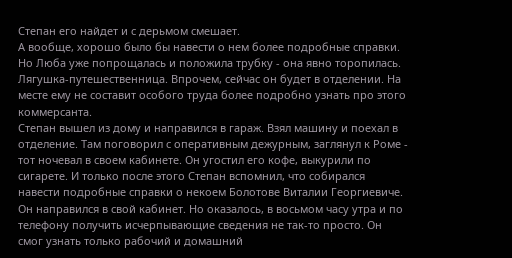Степан его найдет и с дерьмом смешает.
А вообще, хорошо было бы навести о нем более подробные справки. Но Люба уже попрощалась и положила трубку - она явно торопилась. Лягушка-путешественница. Впрочем, сейчас он будет в отделении. На месте ему не составит особого труда более подробно узнать про этого коммерсанта.
Степан вышел из дому и направился в гараж. Взял машину и поехал в отделение. Там поговорил с оперативным дежурным, заглянул к Роме - тот ночевал в своем кабинете. Он угостил его кофе, выкурили по сигарете. И только после этого Степан вспомнил, что собирался навести подробные справки о некоем Болотове Виталии Георгиевиче. Он направился в свой кабинет. Но оказалось, в восьмом часу утра и по телефону получить исчерпывающие сведения не так-то просто. Он смог узнать только рабочий и домашний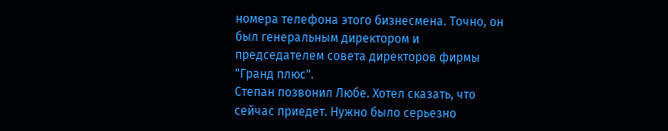номера телефона этого бизнесмена. Точно, он был генеральным директором и председателем совета директоров фирмы "Гранд плюс".
Степан позвонил Любе. Хотел сказать, что сейчас приедет. Нужно было серьезно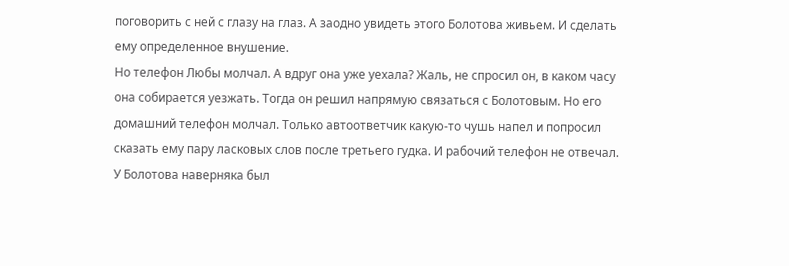поговорить с ней с глазу на глаз. А заодно увидеть этого Болотова живьем. И сделать ему определенное внушение.
Но телефон Любы молчал. А вдруг она уже уехала? Жаль, не спросил он, в каком часу она собирается уезжать. Тогда он решил напрямую связаться с Болотовым. Но его домашний телефон молчал. Только автоответчик какую-то чушь напел и попросил сказать ему пару ласковых слов после третьего гудка. И рабочий телефон не отвечал. У Болотова наверняка был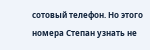сотовый телефон. Но этого номера Степан узнать не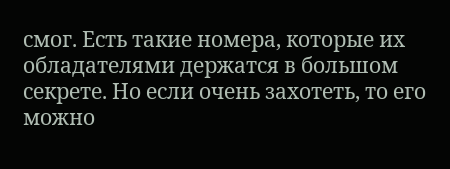смог. Есть такие номера, которые их обладателями держатся в большом секрете. Но если очень захотеть, то его можно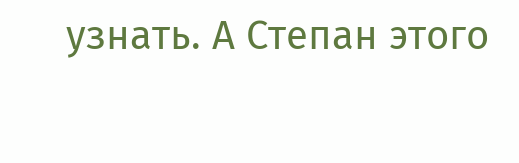узнать. А Степан этого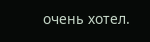очень хотел.